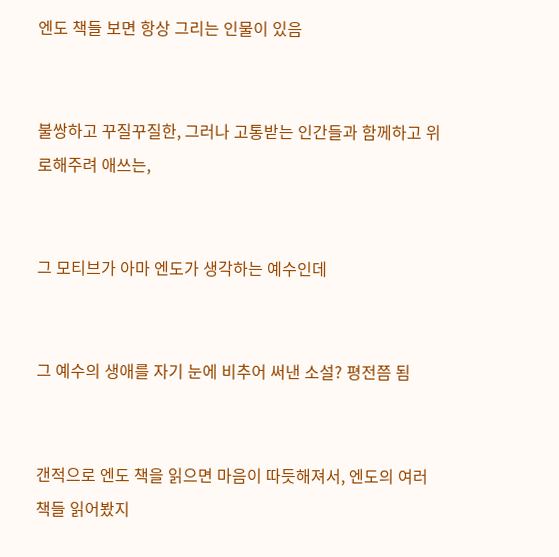엔도 책들 보면 항상 그리는 인물이 있음


불쌍하고 꾸질꾸질한, 그러나 고통받는 인간들과 함께하고 위로해주려 애쓰는,


그 모티브가 아마 엔도가 생각하는 예수인데


그 예수의 생애를 자기 눈에 비추어 써낸 소설? 평전쯤 됨


갠적으로 엔도 책을 읽으면 마음이 따듯해져서, 엔도의 여러책들 읽어봤지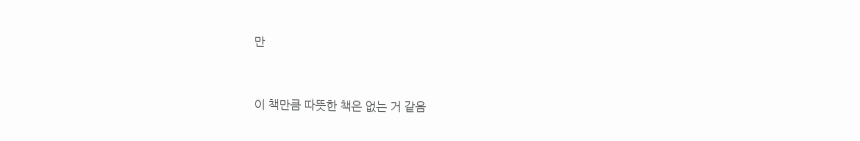만


이 책만큼 따뜻한 책은 없는 거 같음